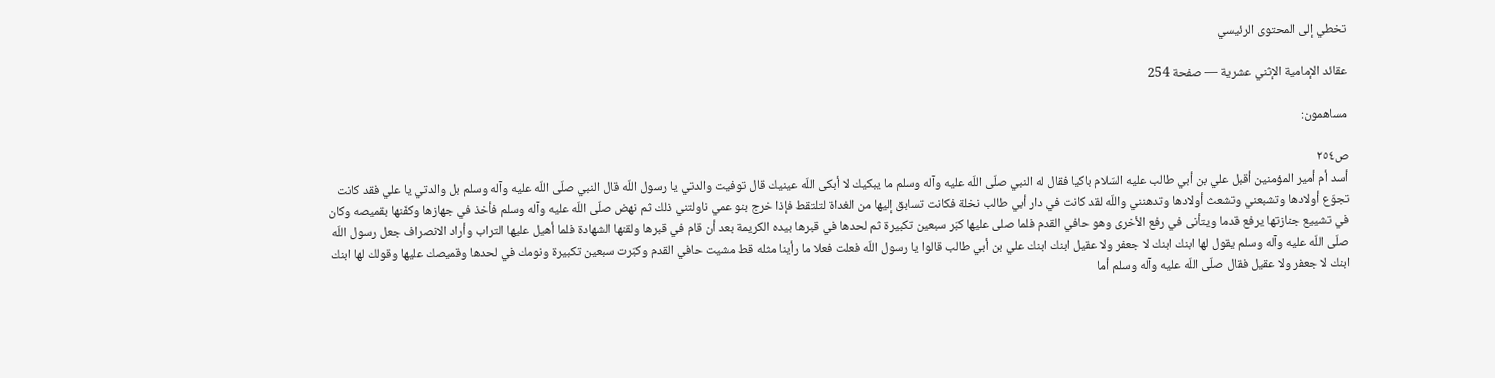تخطي إلى المحتوى الرئيسي

عقائد الإمامية الإثني عشرية — صفحة 254

مساهمون:

ص٢٥٤
أسد أم أمير المؤمنين أقبل علي بن أبي طالب عليه السّلام باكيا فقال له النبي صلّى اللّه عليه وآله وسلم ما يبكيك لا أبكى اللّه عينيك قال توفيت والدتي يا رسول اللّه قال النبي صلّى اللّه عليه وآله وسلم بل والدتي يا علي فقد كانت تجوّع أولادها وتشبعني وتشعث أولادها وتدهنني واللّه لقد كانت في دار أبي طالب نخلة فكانت تسابق إليها من الغداة لتلتقط فإذا خرج بنو عمي ناولتني ذلك ثم نهض صلّى اللّه عليه وآله وسلم فأخذ في جهازها وكفّنها بقميصه وكان في تشييع جنازتها يرفع قدما ويتأنى في رفع الأخرى وهو حافي القدم فلما صلى عليها كبّر سبعين تكبيرة ثم لحدها في قبرها بيده الكريمة بعد أن قام في قبرها ولقنها الشهادة فلما أهيل عليها التراب وأراد الانصراف جعل رسول اللّه صلّى اللّه عليه وآله وسلم يقول لها ابنك ابنك لا جعفر ولا عقيل ابنك ابنك علي بن أبي طالب قالوا يا رسول اللّه فعلت فعلا ما رأينا مثله قط مشيت حافي القدم وكبّرت سبعين تكبيرة ونومك في لحدها وقميصك عليها وقولك لها ابنك ابنك لا جعفر ولا عقيل فقال صلّى اللّه عليه وآله وسلم أما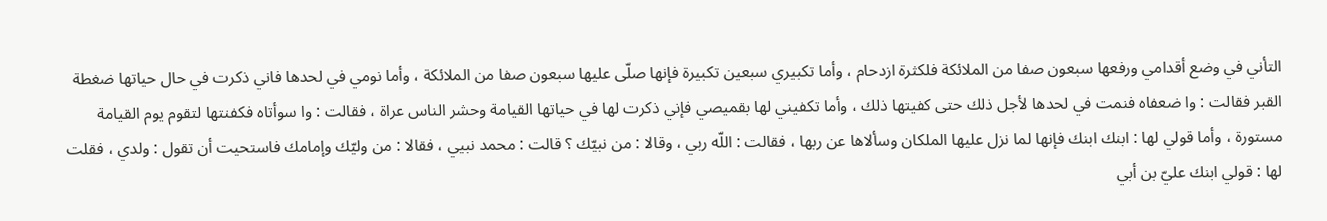التأني في وضع أقدامي ورفعها سبعون صفا من الملائكة فلكثرة ازدحام ، وأما تكبيري سبعين تكبيرة فإنها صلّى عليها سبعون صفا من الملائكة ، وأما نومي في لحدها فاني ذكرت في حال حياتها ضغطة القبر فقالت : وا ضعفاه فنمت في لحدها لأجل ذلك حتى كفيتها ذلك ، وأما تكفيني لها بقميصي فإني ذكرت لها في حياتها القيامة وحشر الناس عراة ، فقالت : وا سوأتاه فكفنتها لتقوم يوم القيامة مستورة ، وأما قولي لها : ابنك ابنك فإنها لما نزل عليها الملكان وسألاها عن ربها ، فقالت : اللّه ربي ، وقالا : من نبيّك ؟ قالت : محمد نبيي ، فقالا : من وليّك وإمامك فاستحيت أن تقول : ولدي ، فقلت لها : قولي ابنك عليّ بن أبي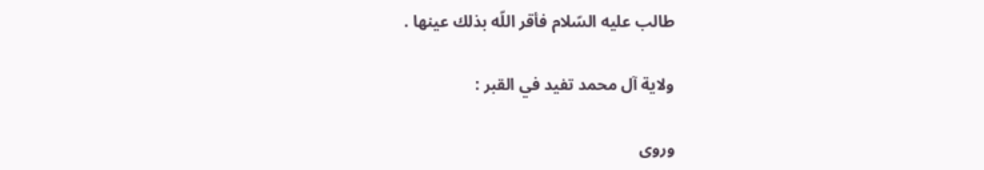طالب عليه السّلام فأقر اللّه بذلك عينها .

ولاية آل محمد تفيد في القبر :

وروى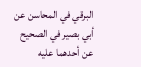البرقي في المحاسن عن أبي بصير في الصحيح عن أحدهما عليه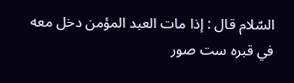السّلام قال : إذا مات العبد المؤمن دخل معه في قبره ست صور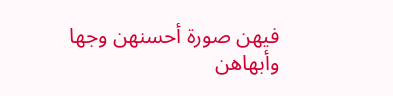فيهن صورة أحسنهن وجها وأبهاهن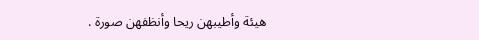هيئة وأطيبهن ريحا وأنظفهن صورة .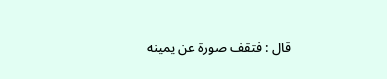قال : فتقف صورة عن يمينه